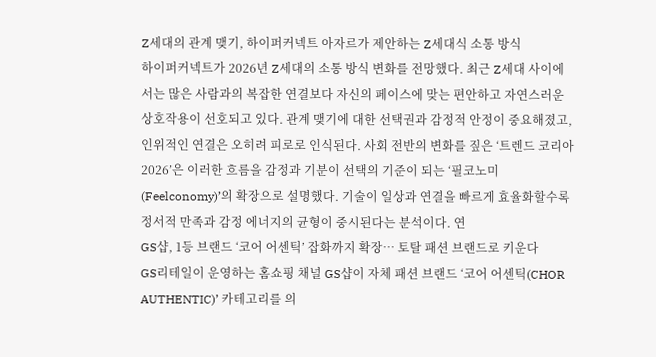Z세대의 관계 맺기, 하이퍼커넥트 아자르가 제안하는 Z세대식 소통 방식
하이퍼커넥트가 2026년 Z세대의 소통 방식 변화를 전망했다. 최근 Z세대 사이에서는 많은 사람과의 복잡한 연결보다 자신의 페이스에 맞는 편안하고 자연스러운 상호작용이 선호되고 있다. 관계 맺기에 대한 선택권과 감정적 안정이 중요해졌고, 인위적인 연결은 오히려 피로로 인식된다. 사회 전반의 변화를 짚은 ‘트렌드 코리아 2026’은 이러한 흐름을 감정과 기분이 선택의 기준이 되는 ‘필코노미(Feelconomy)’의 확장으로 설명했다. 기술이 일상과 연결을 빠르게 효율화할수록 정서적 만족과 감정 에너지의 균형이 중시된다는 분석이다. 연
GS샵, 1등 브랜드 ‘코어 어센틱’ 잡화까지 확장… 토탈 패션 브랜드로 키운다
GS리테일이 운영하는 홈쇼핑 채널 GS샵이 자체 패션 브랜드 ‘코어 어센틱(CHOR AUTHENTIC)’ 카테고리를 의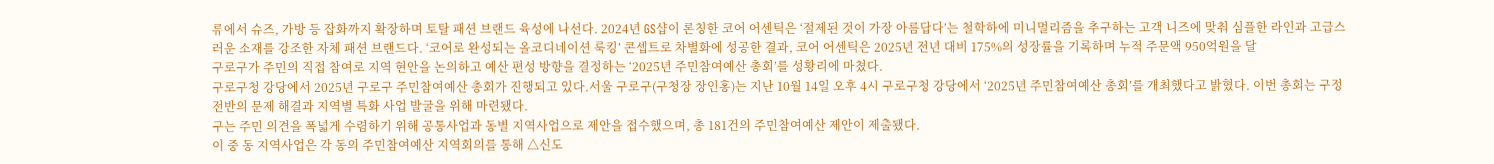류에서 슈즈, 가방 등 잡화까지 확장하며 토탈 패션 브랜드 육성에 나선다. 2024년 GS샵이 론칭한 코어 어센틱은 ‘절제된 것이 가장 아름답다’는 철학하에 미니멀리즘을 추구하는 고객 니즈에 맞춰 심플한 라인과 고급스러운 소재를 강조한 자체 패션 브랜드다. ‘코어로 완성되는 올코디네이션 룩킹’ 콘셉트로 차별화에 성공한 결과, 코어 어센틱은 2025년 전년 대비 175%의 성장률을 기록하며 누적 주문액 950억원을 달
구로구가 주민의 직접 참여로 지역 현안을 논의하고 예산 편성 방향을 결정하는 ‘2025년 주민참여예산 총회’를 성황리에 마쳤다.
구로구청 강당에서 2025년 구로구 주민참여예산 총회가 진행되고 있다.서울 구로구(구청장 장인홍)는 지난 10월 14일 오후 4시 구로구청 강당에서 ‘2025년 주민참여예산 총회’를 개최했다고 밝혔다. 이번 총회는 구정 전반의 문제 해결과 지역별 특화 사업 발굴을 위해 마련됐다.
구는 주민 의견을 폭넓게 수렴하기 위해 공통사업과 동별 지역사업으로 제안을 접수했으며, 총 181건의 주민참여예산 제안이 제출됐다.
이 중 동 지역사업은 각 동의 주민참여예산 지역회의를 통해 △신도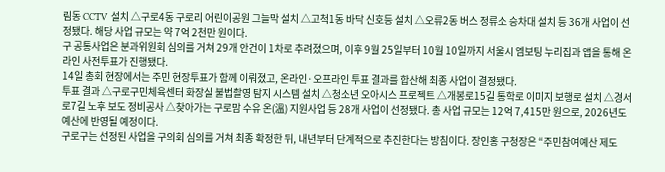림동 CCTV 설치 △구로4동 구로리 어린이공원 그늘막 설치 △고척1동 바닥 신호등 설치 △오류2동 버스 정류소 승차대 설치 등 36개 사업이 선정됐다. 해당 사업 규모는 약 7억 2천만 원이다.
구 공통사업은 분과위원회 심의를 거쳐 29개 안건이 1차로 추려졌으며, 이후 9월 25일부터 10월 10일까지 서울시 엠보팅 누리집과 앱을 통해 온라인 사전투표가 진행됐다.
14일 총회 현장에서는 주민 현장투표가 함께 이뤄졌고, 온라인·오프라인 투표 결과를 합산해 최종 사업이 결정됐다.
투표 결과 △구로구민체육센터 화장실 불법촬영 탐지 시스템 설치 △청소년 오아시스 프로젝트 △개봉로15길 통학로 이미지 보행로 설치 △경서로7길 노후 보도 정비공사 △찾아가는 구로맘 수유 온(溫) 지원사업 등 28개 사업이 선정됐다. 총 사업 규모는 12억 7,415만 원으로, 2026년도 예산에 반영될 예정이다.
구로구는 선정된 사업을 구의회 심의를 거쳐 최종 확정한 뒤, 내년부터 단계적으로 추진한다는 방침이다. 장인홍 구청장은 “주민참여예산 제도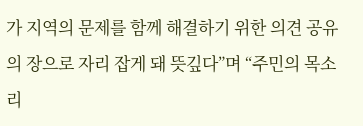가 지역의 문제를 함께 해결하기 위한 의견 공유의 장으로 자리 잡게 돼 뜻깊다”며 “주민의 목소리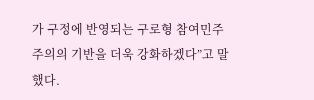가 구정에 반영되는 구로형 참여민주주의의 기반을 더욱 강화하겠다”고 말했다.